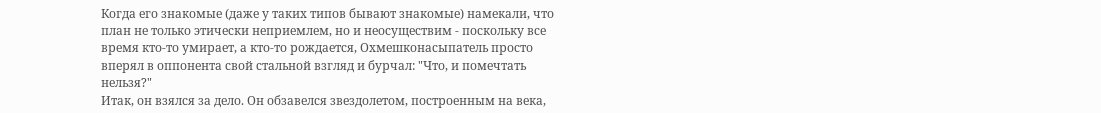Когда его знакомые (даже у таких типов бывают знакомые) намекали, что план не только этически неприемлем, но и неосуществим - поскольку все время кто-то умирает, а кто-то рождается, Охмешконасыпатель просто вперял в оппонента свой стальной взгляд и бурчал: "Что, и помечтать нельзя?"
Итак, он взялся за дело. Он обзавелся звездолетом, построенным на века,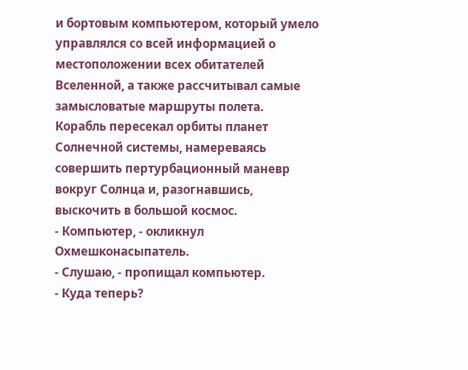и бортовым компьютером, который умело управлялся со всей информацией о местоположении всех обитателей Вселенной, а также рассчитывал самые замысловатые маршруты полета.
Корабль пересекал орбиты планет Солнечной системы, намереваясь совершить пертурбационный маневр вокруг Солнца и, разогнавшись, выскочить в большой космос.
- Компьютер, - окликнул Охмешконасыпатель.
- Слушаю, - пропищал компьютер.
- Куда теперь?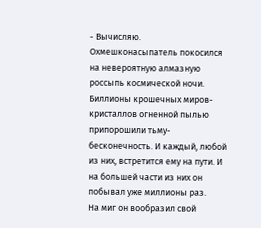- Вычисляю.
Охмешконасыпатель покосился на невероятную алмазную россыпь космической ночи. Биллионы крошечных миров-кристаллов огненной пылью припорошили тьму-бесконечность. И каждый, любой из них, встретится ему на пути. И на большей части из них он побывал уже миллионы раз.
На миг он вообразил свой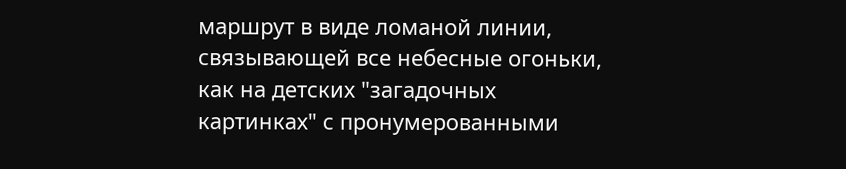маршрут в виде ломаной линии, связывающей все небесные огоньки, как на детских "загадочных картинках" с пронумерованными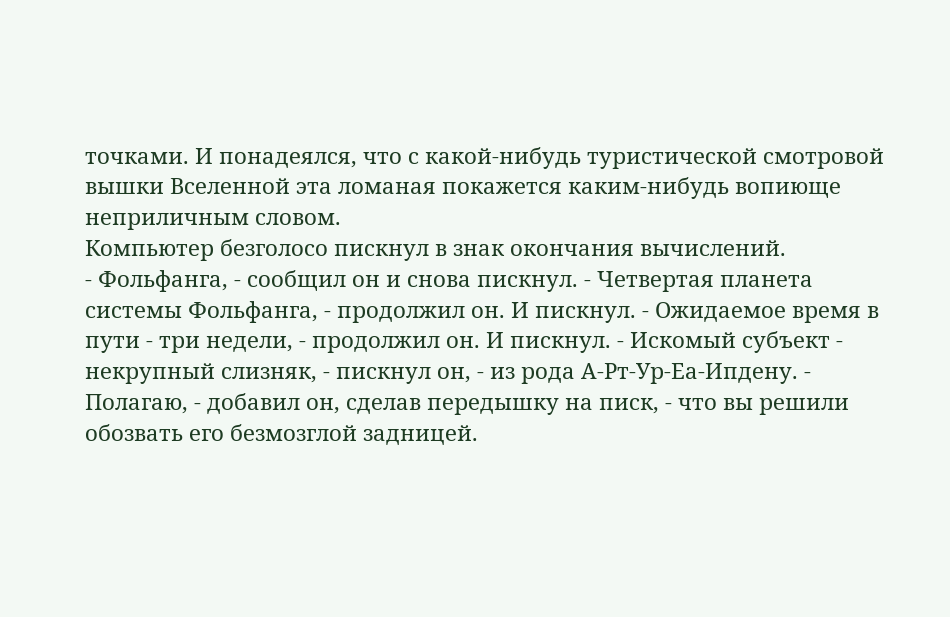точками. И понадеялся, что с какой-нибудь туристической смотровой вышки Вселенной эта ломаная покажется каким-нибудь вопиюще неприличным словом.
Компьютер безголосо пискнул в знак окончания вычислений.
- Фольфанга, - сообщил он и снова пискнул. - Четвертая планета системы Фольфанга, - продолжил он. И пискнул. - Ожидаемое время в пути - три недели, - продолжил он. И пискнул. - Искомый субъект - некрупный слизняк, - пискнул он, - из рода А-Рт-Ур-Еа-Ипдену. - Полагаю, - добавил он, сделав передышку на писк, - что вы решили обозвать его безмозглой задницей.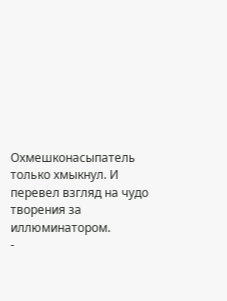Охмешконасыпатель только хмыкнул. И перевел взгляд на чудо творения за иллюминатором.
-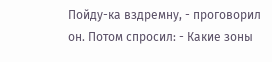Пойду-ка вздремну, - проговорил он. Потом спросил: - Какие зоны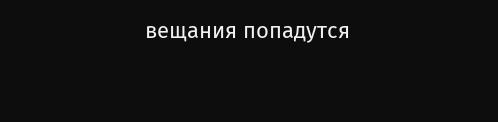вещания попадутся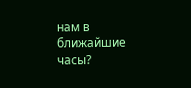нам в ближайшие часы?